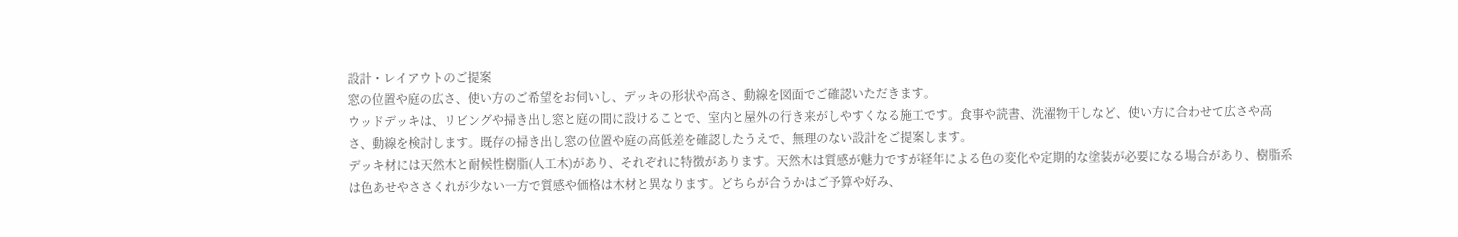設計・レイアウトのご提案
窓の位置や庭の広さ、使い方のご希望をお伺いし、デッキの形状や高さ、動線を図面でご確認いただきます。
ウッドデッキは、リビングや掃き出し窓と庭の間に設けることで、室内と屋外の行き来がしやすくなる施工です。食事や読書、洗濯物干しなど、使い方に合わせて広さや高さ、動線を検討します。既存の掃き出し窓の位置や庭の高低差を確認したうえで、無理のない設計をご提案します。
デッキ材には天然木と耐候性樹脂(人工木)があり、それぞれに特徴があります。天然木は質感が魅力ですが経年による色の変化や定期的な塗装が必要になる場合があり、樹脂系は色あせやささくれが少ない一方で質感や価格は木材と異なります。どちらが合うかはご予算や好み、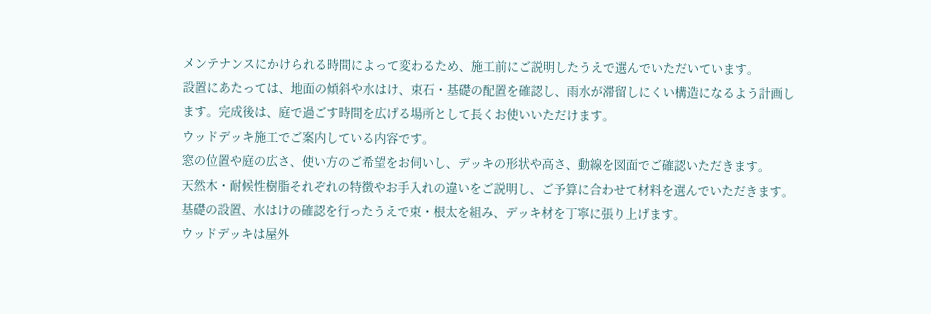メンテナンスにかけられる時間によって変わるため、施工前にご説明したうえで選んでいただいています。
設置にあたっては、地面の傾斜や水はけ、束石・基礎の配置を確認し、雨水が滞留しにくい構造になるよう計画します。完成後は、庭で過ごす時間を広げる場所として長くお使いいただけます。
ウッドデッキ施工でご案内している内容です。
窓の位置や庭の広さ、使い方のご希望をお伺いし、デッキの形状や高さ、動線を図面でご確認いただきます。
天然木・耐候性樹脂それぞれの特徴やお手入れの違いをご説明し、ご予算に合わせて材料を選んでいただきます。
基礎の設置、水はけの確認を行ったうえで束・根太を組み、デッキ材を丁寧に張り上げます。
ウッドデッキは屋外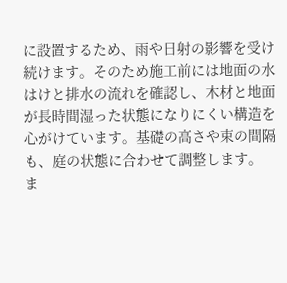に設置するため、雨や日射の影響を受け続けます。そのため施工前には地面の水はけと排水の流れを確認し、木材と地面が長時間湿った状態になりにくい構造を心がけています。基礎の高さや束の間隔も、庭の状態に合わせて調整します。
ま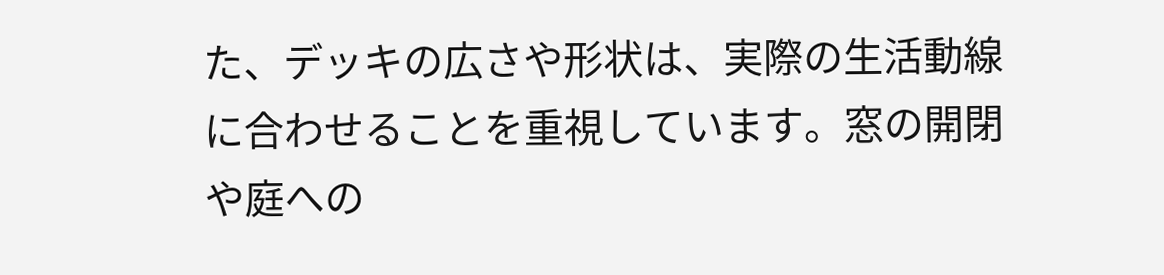た、デッキの広さや形状は、実際の生活動線に合わせることを重視しています。窓の開閉や庭への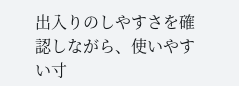出入りのしやすさを確認しながら、使いやすい寸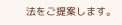法をご提案します。